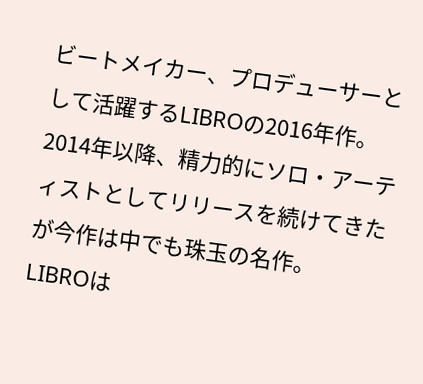ビートメイカー、プロデューサーとして活躍するLIBROの2016年作。2014年以降、精力的にソロ・アーティストとしてリリースを続けてきたが今作は中でも珠玉の名作。
LIBROは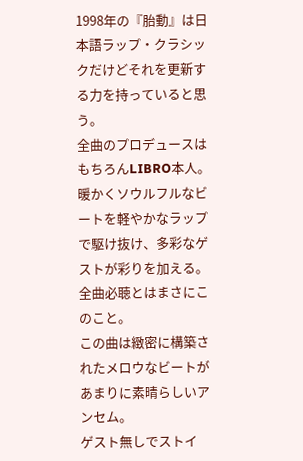1998年の『胎動』は日本語ラップ・クラシックだけどそれを更新する力を持っていると思う。
全曲のプロデュースはもちろんLIBRO本人。
暖かくソウルフルなビートを軽やかなラップで駆け抜け、多彩なゲストが彩りを加える。
全曲必聴とはまさにこのこと。
この曲は緻密に構築されたメロウなビートがあまりに素晴らしいアンセム。
ゲスト無しでストイ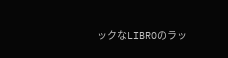ックなLIBROのラッ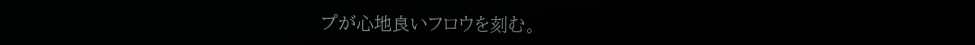プが心地良いフロウを刻む。